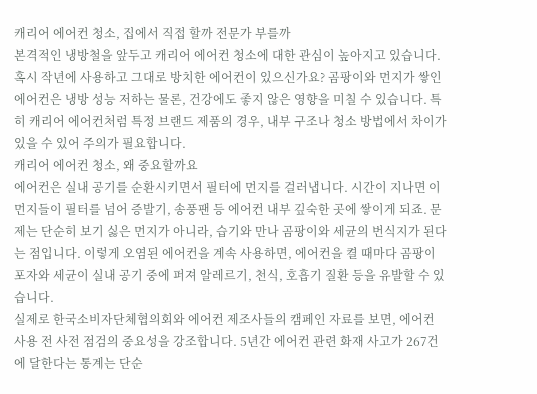캐리어 에어컨 청소, 집에서 직접 할까 전문가 부를까
본격적인 냉방철을 앞두고 캐리어 에어컨 청소에 대한 관심이 높아지고 있습니다. 혹시 작년에 사용하고 그대로 방치한 에어컨이 있으신가요? 곰팡이와 먼지가 쌓인 에어컨은 냉방 성능 저하는 물론, 건강에도 좋지 않은 영향을 미칠 수 있습니다. 특히 캐리어 에어컨처럼 특정 브랜드 제품의 경우, 내부 구조나 청소 방법에서 차이가 있을 수 있어 주의가 필요합니다.
캐리어 에어컨 청소, 왜 중요할까요
에어컨은 실내 공기를 순환시키면서 필터에 먼지를 걸러냅니다. 시간이 지나면 이 먼지들이 필터를 넘어 증발기, 송풍팬 등 에어컨 내부 깊숙한 곳에 쌓이게 되죠. 문제는 단순히 보기 싫은 먼지가 아니라, 습기와 만나 곰팡이와 세균의 번식지가 된다는 점입니다. 이렇게 오염된 에어컨을 계속 사용하면, 에어컨을 켤 때마다 곰팡이 포자와 세균이 실내 공기 중에 퍼져 알레르기, 천식, 호흡기 질환 등을 유발할 수 있습니다.
실제로 한국소비자단체협의회와 에어컨 제조사들의 캠페인 자료를 보면, 에어컨 사용 전 사전 점검의 중요성을 강조합니다. 5년간 에어컨 관련 화재 사고가 267건에 달한다는 통계는 단순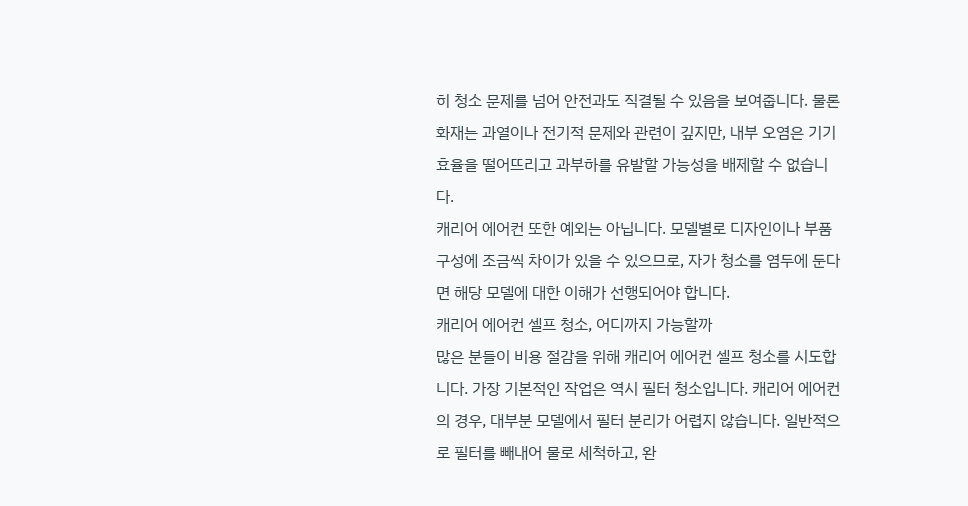히 청소 문제를 넘어 안전과도 직결될 수 있음을 보여줍니다. 물론 화재는 과열이나 전기적 문제와 관련이 깊지만, 내부 오염은 기기 효율을 떨어뜨리고 과부하를 유발할 가능성을 배제할 수 없습니다.
캐리어 에어컨 또한 예외는 아닙니다. 모델별로 디자인이나 부품 구성에 조금씩 차이가 있을 수 있으므로, 자가 청소를 염두에 둔다면 해당 모델에 대한 이해가 선행되어야 합니다.
캐리어 에어컨 셀프 청소, 어디까지 가능할까
많은 분들이 비용 절감을 위해 캐리어 에어컨 셀프 청소를 시도합니다. 가장 기본적인 작업은 역시 필터 청소입니다. 캐리어 에어컨의 경우, 대부분 모델에서 필터 분리가 어렵지 않습니다. 일반적으로 필터를 빼내어 물로 세척하고, 완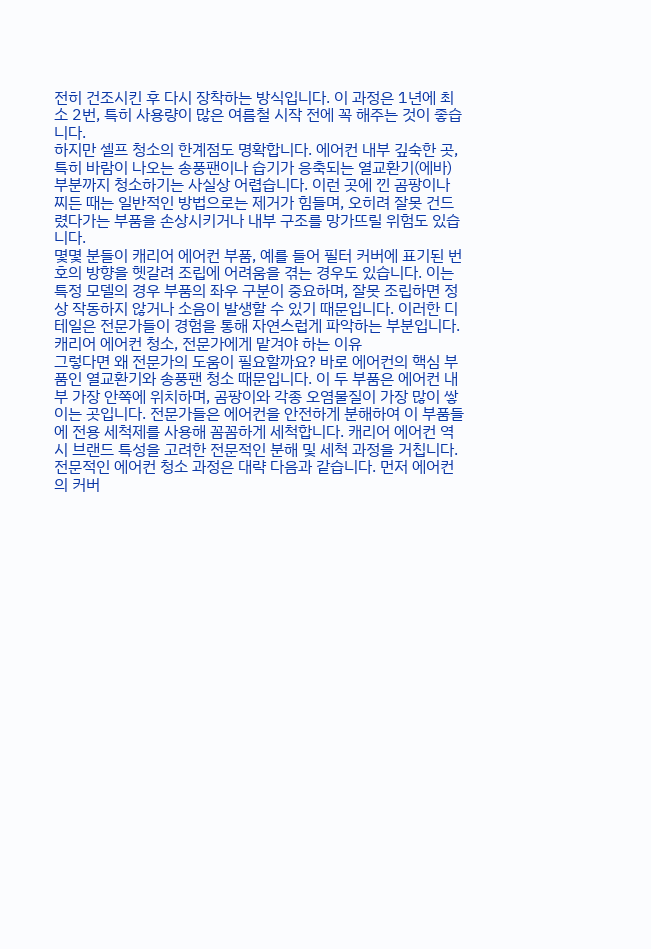전히 건조시킨 후 다시 장착하는 방식입니다. 이 과정은 1년에 최소 2번, 특히 사용량이 많은 여름철 시작 전에 꼭 해주는 것이 좋습니다.
하지만 셀프 청소의 한계점도 명확합니다. 에어컨 내부 깊숙한 곳, 특히 바람이 나오는 송풍팬이나 습기가 응축되는 열교환기(에바) 부분까지 청소하기는 사실상 어렵습니다. 이런 곳에 낀 곰팡이나 찌든 때는 일반적인 방법으로는 제거가 힘들며, 오히려 잘못 건드렸다가는 부품을 손상시키거나 내부 구조를 망가뜨릴 위험도 있습니다.
몇몇 분들이 캐리어 에어컨 부품, 예를 들어 필터 커버에 표기된 번호의 방향을 헷갈려 조립에 어려움을 겪는 경우도 있습니다. 이는 특정 모델의 경우 부품의 좌우 구분이 중요하며, 잘못 조립하면 정상 작동하지 않거나 소음이 발생할 수 있기 때문입니다. 이러한 디테일은 전문가들이 경험을 통해 자연스럽게 파악하는 부분입니다.
캐리어 에어컨 청소, 전문가에게 맡겨야 하는 이유
그렇다면 왜 전문가의 도움이 필요할까요? 바로 에어컨의 핵심 부품인 열교환기와 송풍팬 청소 때문입니다. 이 두 부품은 에어컨 내부 가장 안쪽에 위치하며, 곰팡이와 각종 오염물질이 가장 많이 쌓이는 곳입니다. 전문가들은 에어컨을 안전하게 분해하여 이 부품들에 전용 세척제를 사용해 꼼꼼하게 세척합니다. 캐리어 에어컨 역시 브랜드 특성을 고려한 전문적인 분해 및 세척 과정을 거칩니다.
전문적인 에어컨 청소 과정은 대략 다음과 같습니다. 먼저 에어컨의 커버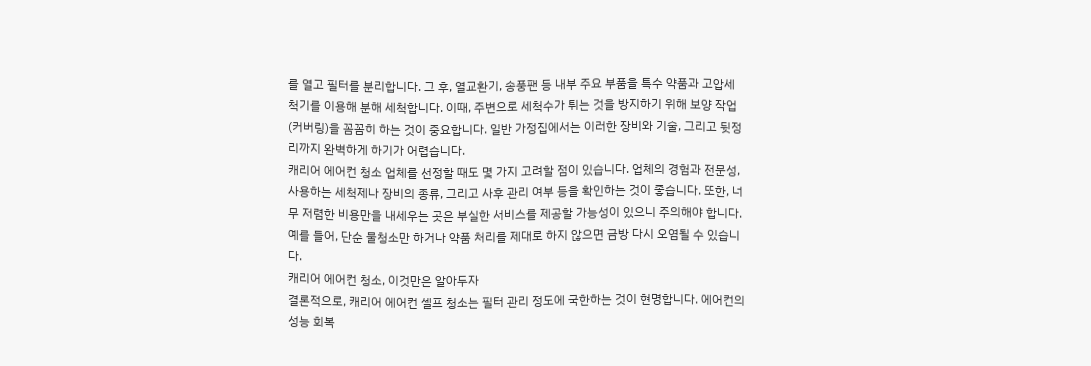를 열고 필터를 분리합니다. 그 후, 열교환기, 송풍팬 등 내부 주요 부품을 특수 약품과 고압세척기를 이용해 분해 세척합니다. 이때, 주변으로 세척수가 튀는 것을 방지하기 위해 보양 작업(커버링)을 꼼꼼히 하는 것이 중요합니다. 일반 가정집에서는 이러한 장비와 기술, 그리고 뒷정리까지 완벽하게 하기가 어렵습니다.
캐리어 에어컨 청소 업체를 선정할 때도 몇 가지 고려할 점이 있습니다. 업체의 경험과 전문성, 사용하는 세척제나 장비의 종류, 그리고 사후 관리 여부 등을 확인하는 것이 좋습니다. 또한, 너무 저렴한 비용만을 내세우는 곳은 부실한 서비스를 제공할 가능성이 있으니 주의해야 합니다. 예를 들어, 단순 물청소만 하거나 약품 처리를 제대로 하지 않으면 금방 다시 오염될 수 있습니다.
캐리어 에어컨 청소, 이것만은 알아두자
결론적으로, 캐리어 에어컨 셀프 청소는 필터 관리 정도에 국한하는 것이 현명합니다. 에어컨의 성능 회복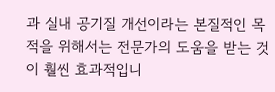과 실내 공기질 개선이라는 본질적인 목적을 위해서는 전문가의 도움을 받는 것이 훨씬 효과적입니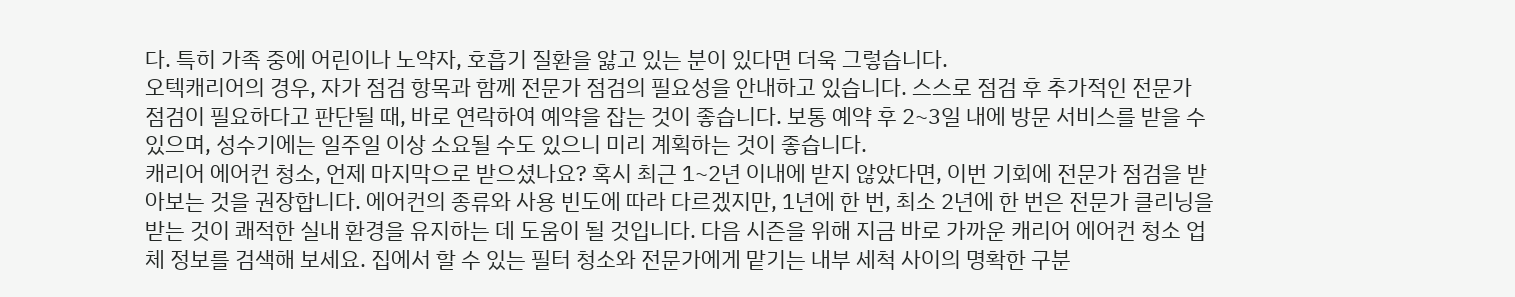다. 특히 가족 중에 어린이나 노약자, 호흡기 질환을 앓고 있는 분이 있다면 더욱 그렇습니다.
오텍캐리어의 경우, 자가 점검 항목과 함께 전문가 점검의 필요성을 안내하고 있습니다. 스스로 점검 후 추가적인 전문가 점검이 필요하다고 판단될 때, 바로 연락하여 예약을 잡는 것이 좋습니다. 보통 예약 후 2~3일 내에 방문 서비스를 받을 수 있으며, 성수기에는 일주일 이상 소요될 수도 있으니 미리 계획하는 것이 좋습니다.
캐리어 에어컨 청소, 언제 마지막으로 받으셨나요? 혹시 최근 1~2년 이내에 받지 않았다면, 이번 기회에 전문가 점검을 받아보는 것을 권장합니다. 에어컨의 종류와 사용 빈도에 따라 다르겠지만, 1년에 한 번, 최소 2년에 한 번은 전문가 클리닝을 받는 것이 쾌적한 실내 환경을 유지하는 데 도움이 될 것입니다. 다음 시즌을 위해 지금 바로 가까운 캐리어 에어컨 청소 업체 정보를 검색해 보세요. 집에서 할 수 있는 필터 청소와 전문가에게 맡기는 내부 세척 사이의 명확한 구분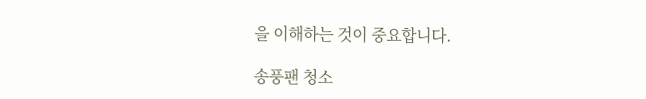을 이해하는 것이 중요합니다.

송풍팬 청소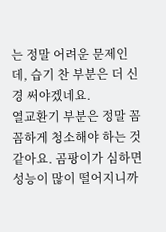는 정말 어려운 문제인데, 습기 찬 부분은 더 신경 써야겠네요.
열교환기 부분은 정말 꼼꼼하게 청소해야 하는 것 같아요. 곰팡이가 심하면 성능이 많이 떨어지니까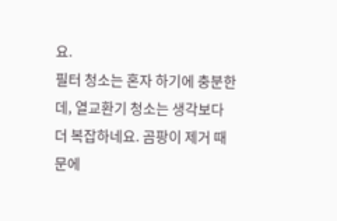요.
필터 청소는 혼자 하기에 충분한데, 열교환기 청소는 생각보다 더 복잡하네요. 곰팡이 제거 때문에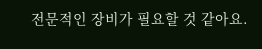전문적인 장비가 필요할 것 같아요.